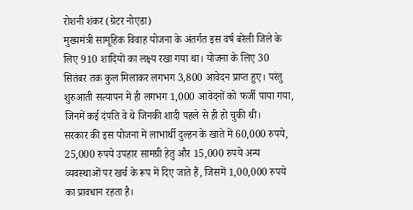रोशनी शंकर (ग्रेटर नोएडा)
मुख्यमंत्री सामूहिक विवाह योजना के अंतर्गत इस वर्ष बरेली जिले के लिए 910 शादियों का लक्ष्य रखा गया था। योजना के लिए 30 सितंबर तक कुल मिलाकर लगभग 3,800 आवेदन प्राप्त हुए। परंतु शुरुआती सत्यापन में ही लगभग 1,000 आवेदनों को फर्जी पाया गया, जिनमें कई दंपति वे थे जिनकी शादी पहले से ही हो चुकी थी।
सरकार की इस योजना में लाभार्थी दुल्हन के खाते में 60,000 रुपये, 25,000 रुपये उपहार सामग्री हेतु और 15,000 रुपये अन्य व्यवस्थाओं पर खर्च के रूप में दिए जाते हैं, जिसमें 1,00,000 रुपये का प्रावधान रहता है।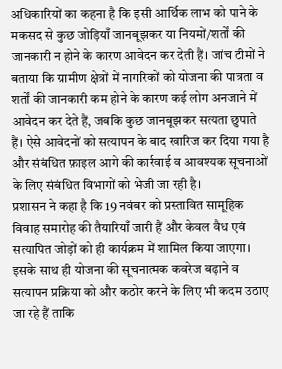अधिकारियों का कहना है कि इसी आर्थिक लाभ को पाने के मकसद से कुछ जोड़ियाँ जानबूझकर या नियमों/शर्तों की जानकारी न होने के कारण आवेदन कर देती हैं। जांच टीमों ने बताया कि ग्रामीण क्षेत्रों में नागरिकों को योजना की पात्रता व शर्तों की जानकारी कम होने के कारण कई लोग अनजाने में आवेदन कर देते हैं, जबकि कुछ जानबूझकर सत्यता छुपाते हैं। ऐसे आवेदनों को सत्यापन के बाद खारिज कर दिया गया है और संबंधित फ़ाइल आगे की कार्रवाई व आवश्यक सूचनाओं के लिए संबंधित विभागों को भेजी जा रही है।
प्रशासन ने कहा है कि 19 नवंबर को प्रस्तावित सामूहिक विवाह समारोह की तैयारियाँ जारी हैं और केवल वैध एवं सत्यापित जोड़ों को ही कार्यक्रम में शामिल किया जाएगा। इसके साथ ही योजना की सूचनात्मक कवरेज बढ़ाने व सत्यापन प्रक्रिया को और कठोर करने के लिए भी कदम उठाए जा रहे हैं ताकि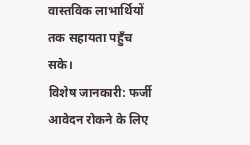वास्तविक लाभार्थियों तक सहायता पहुँच सके।
विशेष जानकारी: फर्जी आवेदन रोकने के लिए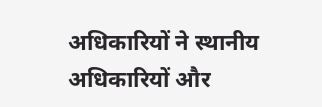अधिकारियों ने स्थानीय अधिकारियों और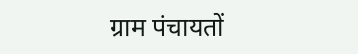ग्राम पंचायतों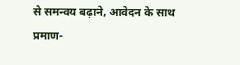से समन्वय बढ़ाने, आवेदन के साथ प्रमाण-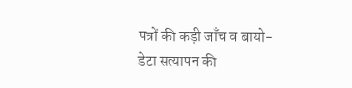पत्रों की कड़ी जाँच व बायो-डेटा सत्यापन की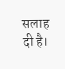सलाह दी है।